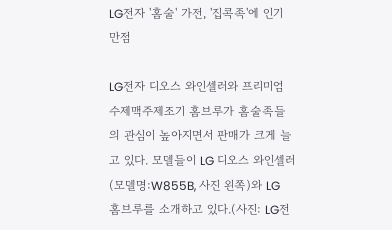LG전자 '홈술' 가전, '집콕족'에 인기 만점

LG전자 디오스 와인셀러와 프리미엄 수제맥주제조기 홈브루가 홈술족들의 관심이 높아지면서 판매가 크게 늘고 있다. 모델들이 LG 디오스 와인셀러(모델명:W855B, 사진 왼쪽)와 LG 홈브루를 소개하고 있다.(사진: LG전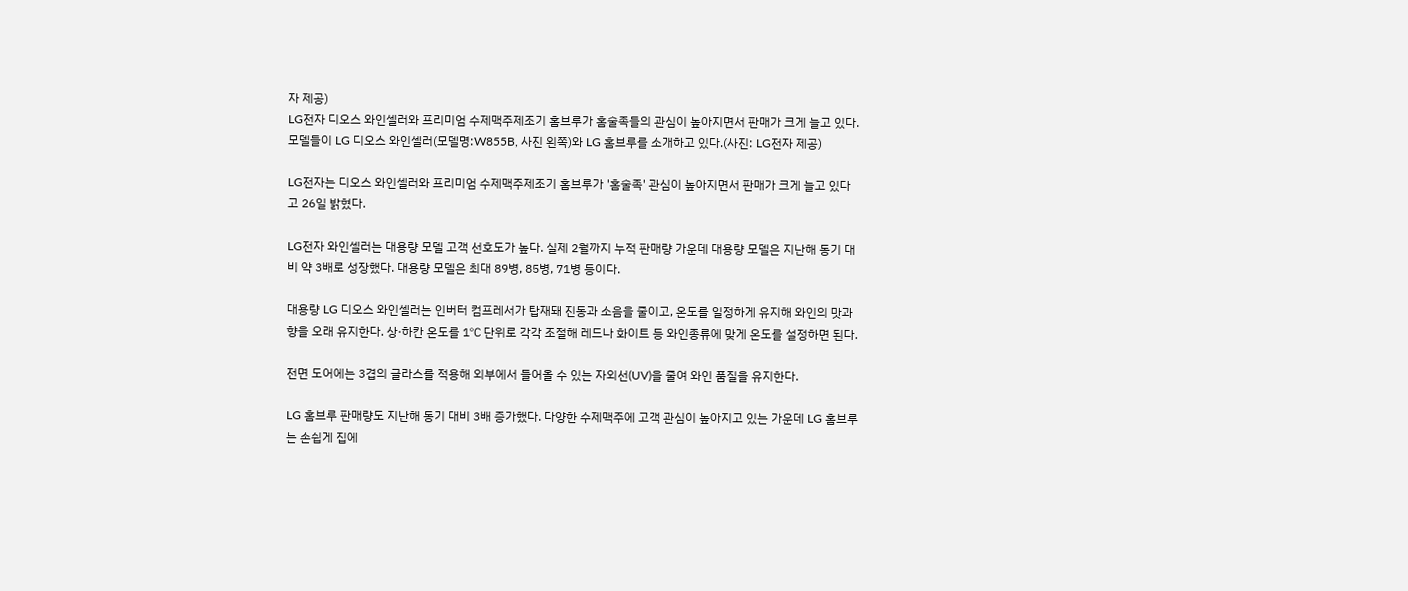자 제공)
LG전자 디오스 와인셀러와 프리미엄 수제맥주제조기 홈브루가 홈술족들의 관심이 높아지면서 판매가 크게 늘고 있다. 모델들이 LG 디오스 와인셀러(모델명:W855B, 사진 왼쪽)와 LG 홈브루를 소개하고 있다.(사진: LG전자 제공)

LG전자는 디오스 와인셀러와 프리미엄 수제맥주제조기 홈브루가 '홈술족' 관심이 높아지면서 판매가 크게 늘고 있다고 26일 밝혔다.

LG전자 와인셀러는 대용량 모델 고객 선호도가 높다. 실제 2월까지 누적 판매량 가운데 대용량 모델은 지난해 동기 대비 약 3배로 성장했다. 대용량 모델은 최대 89병, 85병, 71병 등이다.

대용량 LG 디오스 와인셀러는 인버터 컴프레서가 탑재돼 진동과 소음을 줄이고, 온도를 일정하게 유지해 와인의 맛과 향을 오래 유지한다. 상·하칸 온도를 1℃ 단위로 각각 조절해 레드나 화이트 등 와인종류에 맞게 온도를 설정하면 된다.

전면 도어에는 3겹의 글라스를 적용해 외부에서 들어올 수 있는 자외선(UV)을 줄여 와인 품질을 유지한다.

LG 홈브루 판매량도 지난해 동기 대비 3배 증가했다. 다양한 수제맥주에 고객 관심이 높아지고 있는 가운데 LG 홈브루는 손쉽게 집에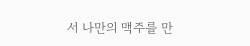서 나만의 맥주를 만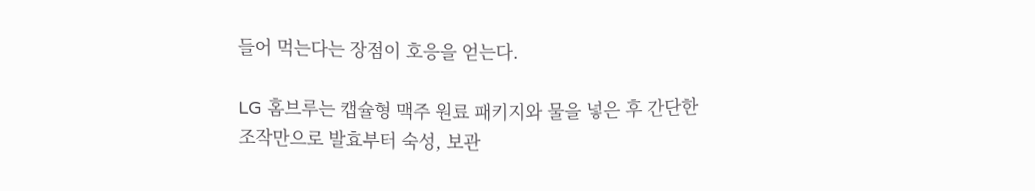들어 먹는다는 장점이 호응을 얻는다.

LG 홈브루는 캡슐형 맥주 원료 패키지와 물을 넣은 후 간단한 조작만으로 발효부터 숙성, 보관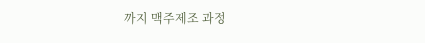까지 맥주제조 과정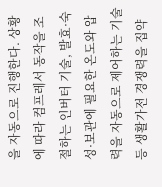을 자동으로 진행한다. 상황에 따라 컴프레서 동작을 조절하는 인버터 기술, 발효·숙성·보관에 필요한 온도와 압력을 자동으로 제어하는 기술 등 생활가전 경쟁력을 집약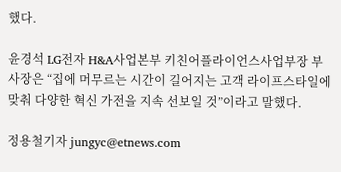했다.

윤경석 LG전자 H&A사업본부 키친어플라이언스사업부장 부사장은 “집에 머무르는 시간이 길어지는 고객 라이프스타일에 맞춰 다양한 혁신 가전을 지속 선보일 것”이라고 말했다.

정용철기자 jungyc@etnews.com